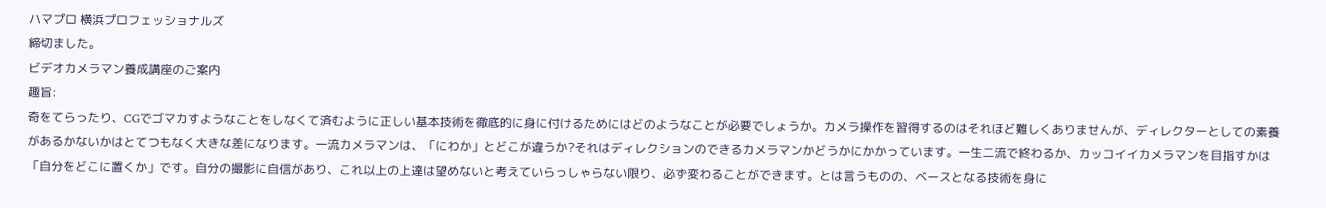ハマプロ 横浜プロフェッショナルズ
締切ました。
ビデオカメラマン養成講座のご案内
趣旨:
奇をてらったり、CGでゴマカすようなことをしなくて済むように正しい基本技術を徹底的に身に付けるためにはどのようなことが必要でしょうか。カメラ操作を習得するのはそれほど難しくありませんが、ディレクターとしての素養があるかないかはとてつもなく大きな差になります。一流カメラマンは、「にわか」とどこが違うか?それはディレクションのできるカメラマンかどうかにかかっています。一生二流で終わるか、カッコイイカメラマンを目指すかは「自分をどこに置くか」です。自分の撮影に自信があり、これ以上の上達は望めないと考えていらっしゃらない限り、必ず変わることができます。とは言うものの、ベースとなる技術を身に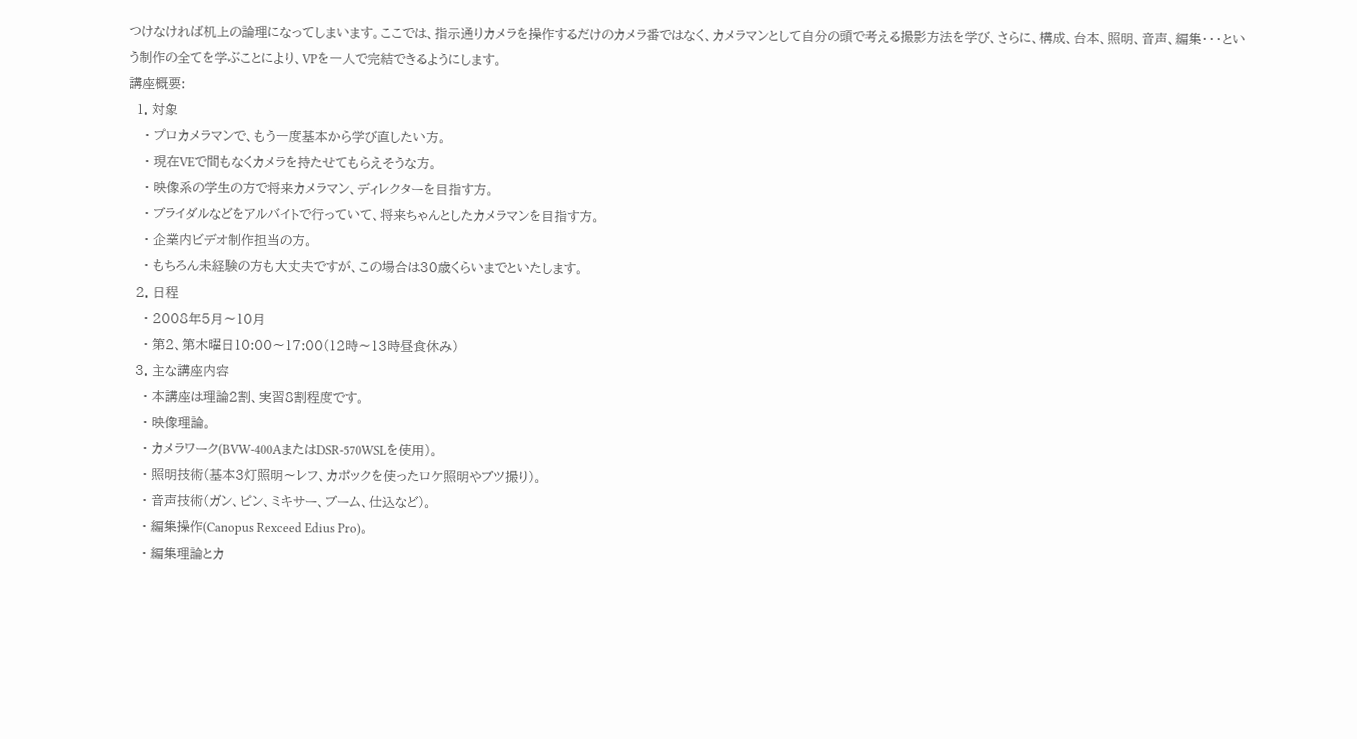つけなければ机上の論理になってしまいます。ここでは、指示通りカメラを操作するだけのカメラ番ではなく、カメラマンとして自分の頭で考える撮影方法を学び、さらに、構成、台本、照明、音声、編集・・・という制作の全てを学ぶことにより、VPを一人で完結できるようにします。
講座概要:
  1. 対象
    • プロカメラマンで、もう一度基本から学び直したい方。
    • 現在VEで間もなくカメラを持たせてもらえそうな方。
    • 映像系の学生の方で将来カメラマン、ディレクターを目指す方。
    • ブライダルなどをアルバイトで行っていて、将来ちゃんとしたカメラマンを目指す方。
    • 企業内ビデオ制作担当の方。
    • もちろん未経験の方も大丈夫ですが、この場合は30歳くらいまでといたします。
  2. 日程
    • 2008年5月〜10月
    • 第2、第木曜日10:00〜17:00(12時〜13時昼食休み)
  3. 主な講座内容
    • 本講座は理論2割、実習8割程度です。
    • 映像理論。
    • カメラワーク(BVW-400AまたはDSR-570WSLを使用)。
    • 照明技術(基本3灯照明〜レフ、カポックを使ったロケ照明やブツ撮り)。
    • 音声技術(ガン、ピン、ミキサー、ブーム、仕込など)。
    • 編集操作(Canopus Rexceed Edius Pro)。
    • 編集理論とカ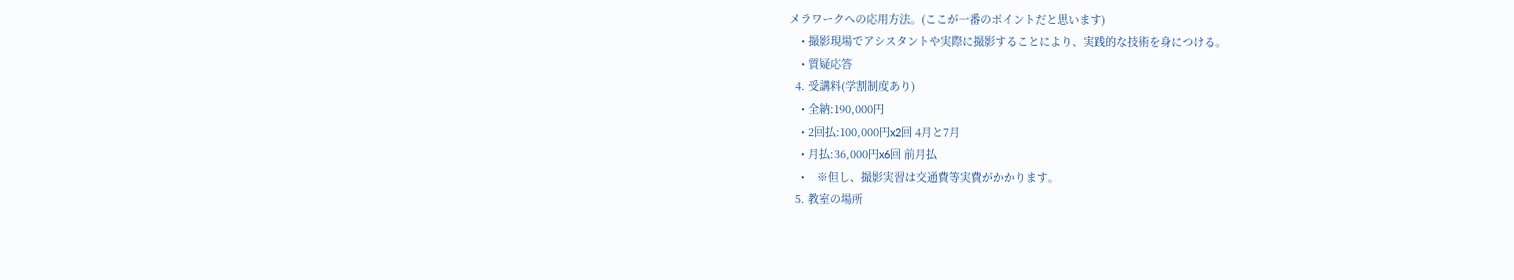メラワークへの応用方法。(ここが一番のポイントだと思います)
    • 撮影現場でアシスタントや実際に撮影することにより、実践的な技術を身につける。
    • 質疑応答
  4. 受講料(学割制度あり)
    • 全納:190,000円
    • 2回払:100,000円x2回 4月と7月
    • 月払:36,000円x6回 前月払
    •    ※但し、撮影実習は交通費等実費がかかります。
  5. 教室の場所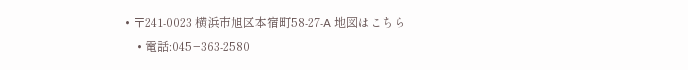• 〒241-0023 横浜市旭区本宿町58-27-A 地図はこちら
    • 電話:045−363-2580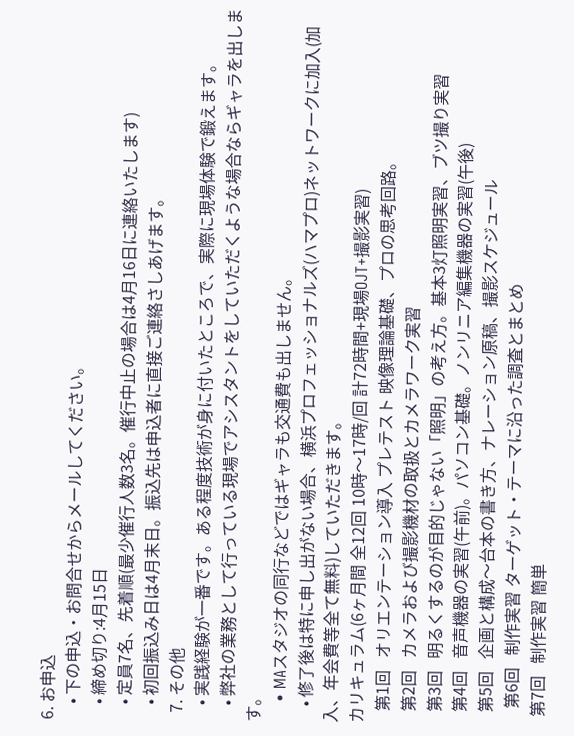6. お申込
    • 下の申込・お問合せからメールしてください。
    • 締め切り:4月15日
    • 定員7名、先着順(最少催行人数3名。催行中止の場合は4月16日に連絡いたします)
    • 初回振込み日は4月末日。振込先は申込者に直接ご連絡さしあげます。
  7. その他
    • 実践経験が一番です。ある程度技術が身に付いたところで、実際に現場体験で鍛えます。
    • 弊社の業務として行っている現場でアシスタントをしていただくような場合ならギャラを出します。
    • MAスタジオの同行などではギャラも交通費も出しません。
    • 修了後は特に申し出がない場合、横浜プロフェッショナルズ(ハマプロ)ネットワークに加入(加入、年会費等全て無料)していただきます。
カリキュラム(6ヶ月間 全12回 10時〜17時/回 計72時間+現場OJT+撮影実習)
   第1回   オリエンテーション導入 プレテスト 映像理論基礎、プロの思考回路。
   第2回   カメラおよび撮影機材の取扱とカメラワーク実習
   第3回   明るくするのが目的じゃない「照明」の考え方。基本3灯照明実習、ブツ撮り実習
   第4回   音声機器の実習(午前)。パソコン基礎。ノンリニア編集機器の実習(午後)
   第5回   企画と構成〜台本の書き方、ナレーション原稿、撮影スケジュール
    第6回   制作実習 ターゲット・テーマに沿った調査とまとめ
  第7回   制作実習 簡単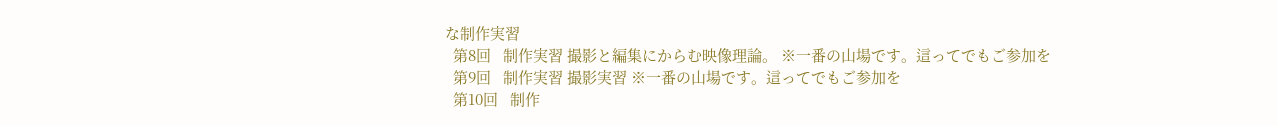な制作実習
  第8回   制作実習 撮影と編集にからむ映像理論。 ※一番の山場です。這ってでもご参加を
  第9回   制作実習 撮影実習 ※一番の山場です。這ってでもご参加を
  第10回   制作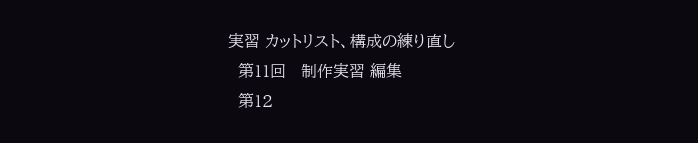実習 カットリスト、構成の練り直し
  第11回   制作実習 編集
  第12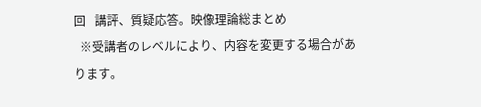回   講評、質疑応答。映像理論総まとめ
  ※受講者のレベルにより、内容を変更する場合があります。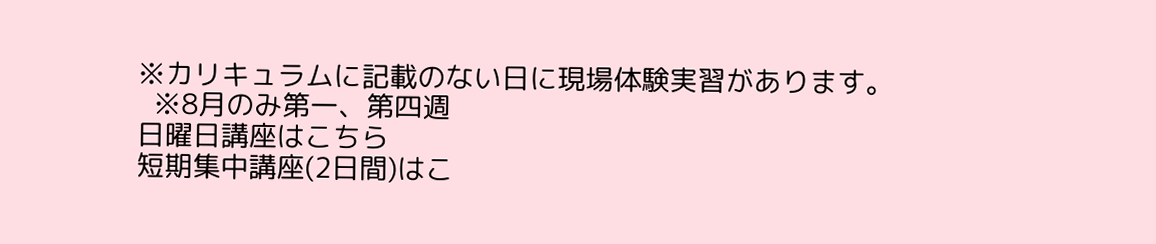※カリキュラムに記載のない日に現場体験実習があります。
  ※8月のみ第一、第四週
日曜日講座はこちら
短期集中講座(2日間)はこ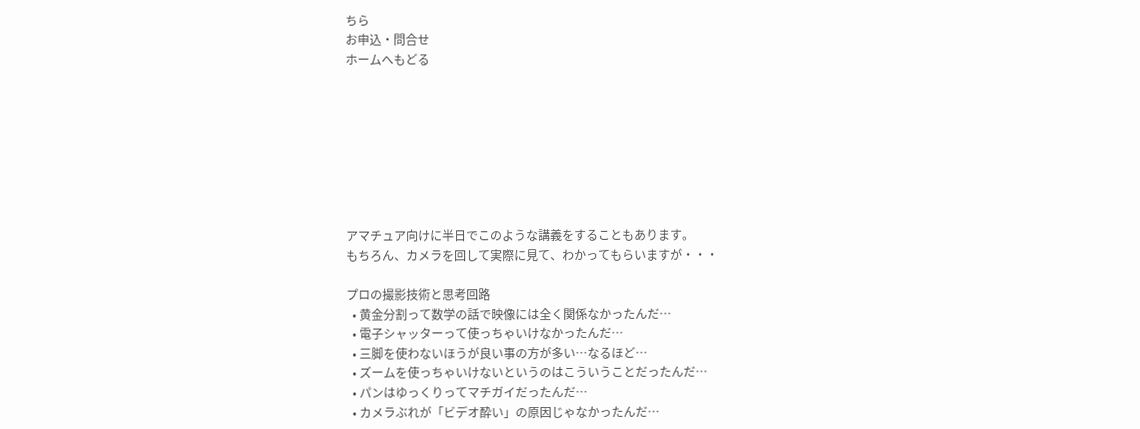ちら
お申込・問合せ
ホームへもどる








アマチュア向けに半日でこのような講義をすることもあります。
もちろん、カメラを回して実際に見て、わかってもらいますが・・・

プロの撮影技術と思考回路
  • 黄金分割って数学の話で映像には全く関係なかったんだ…
  • 電子シャッターって使っちゃいけなかったんだ…
  • 三脚を使わないほうが良い事の方が多い…なるほど…
  • ズームを使っちゃいけないというのはこういうことだったんだ…
  • パンはゆっくりってマチガイだったんだ…
  • カメラぶれが「ビデオ酔い」の原因じゃなかったんだ…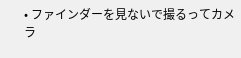• ファインダーを見ないで撮るってカメラ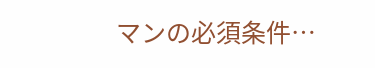マンの必須条件…